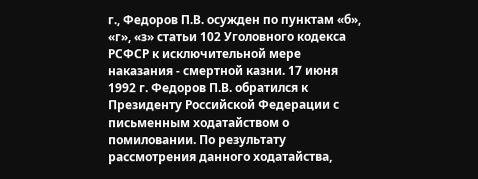г., Федоров П.В. осужден по пунктам «б», «г», «з» статьи 102 Уголовного кодекса РСФСР к исключительной мере наказания - смертной казни. 17 июня 1992 г. Федоров П.В. обратился к Президенту Российской Федерации с письменным ходатайством о помиловании. По результату рассмотрения данного ходатайства,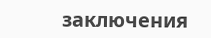заключения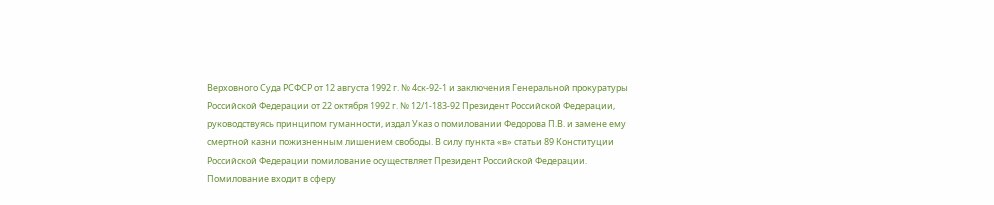Верховного Суда РСФСР от 12 августа 1992 г. № 4ск-92-1 и заключения Генеральной прокуратуры Российской Федерации от 22 октября 1992 г. № 12/1-183-92 Президент Российской Федерации, руководствуясь принципом гуманности, издал Указ о помиловании Федорова П.В. и замене ему смертной казни пожизненным лишением свободы. В силу пункта «в» статьи 89 Конституции Российской Федерации помилование осуществляет Президент Российской Федерации. Помилование входит в сферу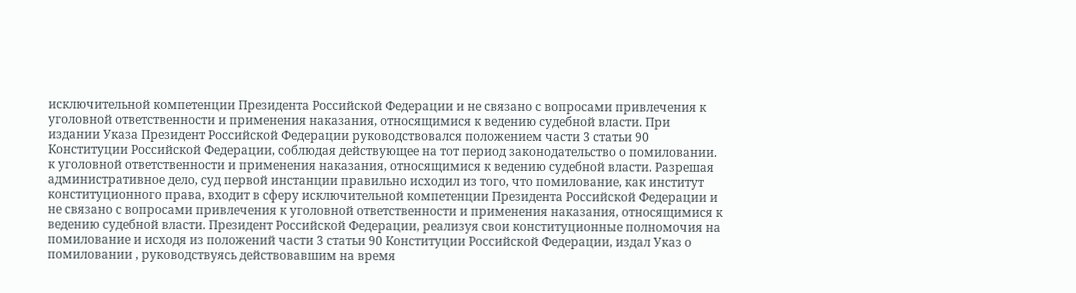исключительной компетенции Президента Российской Федерации и не связано с вопросами привлечения к уголовной ответственности и применения наказания, относящимися к ведению судебной власти. При издании Указа Президент Российской Федерации руководствовался положением части 3 статьи 90 Конституции Российской Федерации, соблюдая действующее на тот период законодательство о помиловании.
к уголовной ответственности и применения наказания, относящимися к ведению судебной власти. Разрешая административное дело, суд первой инстанции правильно исходил из того, что помилование, как институт конституционного права, входит в сферу исключительной компетенции Президента Российской Федерации и не связано с вопросами привлечения к уголовной ответственности и применения наказания, относящимися к ведению судебной власти. Президент Российской Федерации, реализуя свои конституционные полномочия на помилование и исходя из положений части 3 статьи 90 Конституции Российской Федерации, издал Указ о помиловании , руководствуясь действовавшим на время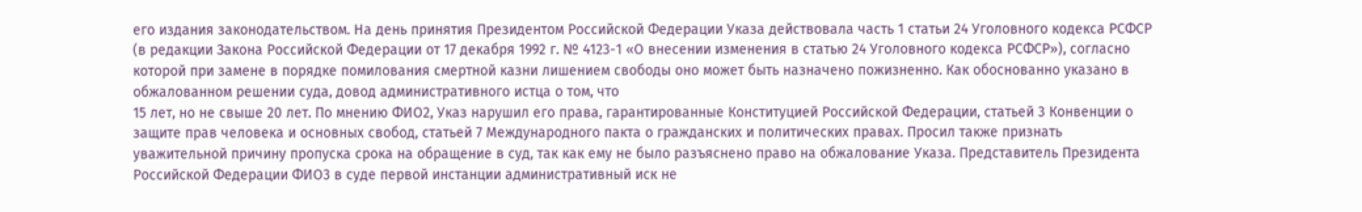его издания законодательством. На день принятия Президентом Российской Федерации Указа действовала часть 1 статьи 24 Уголовного кодекса РСФСР (в редакции Закона Российской Федерации от 17 декабря 1992 г. № 4123-1 «О внесении изменения в статью 24 Уголовного кодекса РСФСР»), согласно которой при замене в порядке помилования смертной казни лишением свободы оно может быть назначено пожизненно. Как обоснованно указано в обжалованном решении суда, довод административного истца о том, что
15 лет, но не свыше 20 лет. По мнению ФИО2, Указ нарушил его права, гарантированные Конституцией Российской Федерации, статьей 3 Конвенции о защите прав человека и основных свобод, статьей 7 Международного пакта о гражданских и политических правах. Просил также признать уважительной причину пропуска срока на обращение в суд, так как ему не было разъяснено право на обжалование Указа. Представитель Президента Российской Федерации ФИО3 в суде первой инстанции административный иск не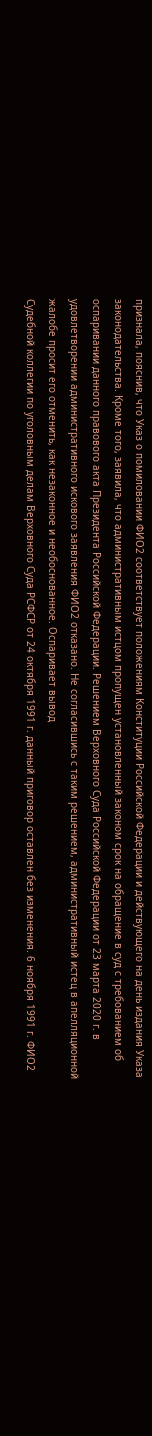признала, пояснив, что Указ о помиловании ФИО2 соответствует положениям Конституции Российской Федерации и действующего на день издания Указа законодательства. Кроме того, заявила, что административным истцом пропущен установленный законом срок на обращение в суд с требованием об оспаривании данного правового акта Президента Российской Федерации. Решением Верховного Суда Российской Федерации от 23 марта 2020 г. в удовлетворении административного искового заявления ФИО2 отказано. Не согласившись с таким решением, административный истец в апелляционной жалобе просит его отменить, как незаконное и необоснованное. Оспаривает вывод
Судебной коллегии по уголовным делам Верховного Суда РСФСР от 24 октября 1991 г. данный приговор оставлен без изменения. 6 ноября 1991 г. ФИО2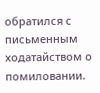обратился с письменным ходатайством о помиловании.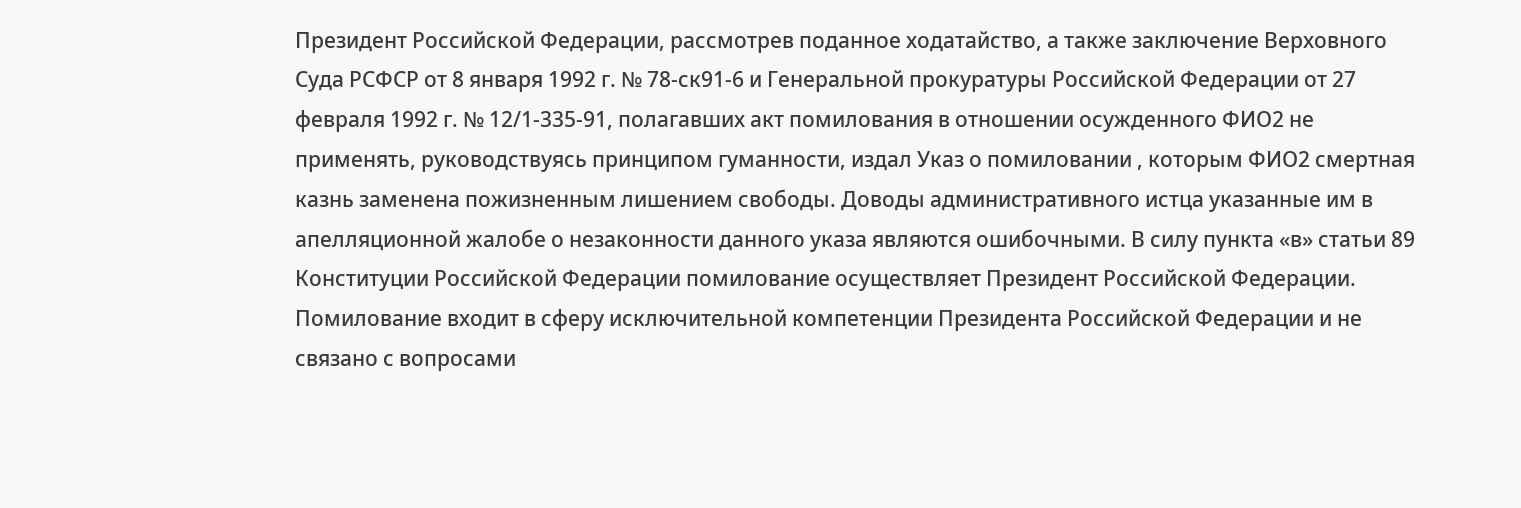Президент Российской Федерации, рассмотрев поданное ходатайство, а также заключение Верховного Суда РСФСР от 8 января 1992 г. № 78-ск91-6 и Генеральной прокуратуры Российской Федерации от 27 февраля 1992 г. № 12/1-335-91, полагавших акт помилования в отношении осужденного ФИО2 не применять, руководствуясь принципом гуманности, издал Указ о помиловании , которым ФИО2 смертная казнь заменена пожизненным лишением свободы. Доводы административного истца указанные им в апелляционной жалобе о незаконности данного указа являются ошибочными. В силу пункта «в» статьи 89 Конституции Российской Федерации помилование осуществляет Президент Российской Федерации. Помилование входит в сферу исключительной компетенции Президента Российской Федерации и не связано с вопросами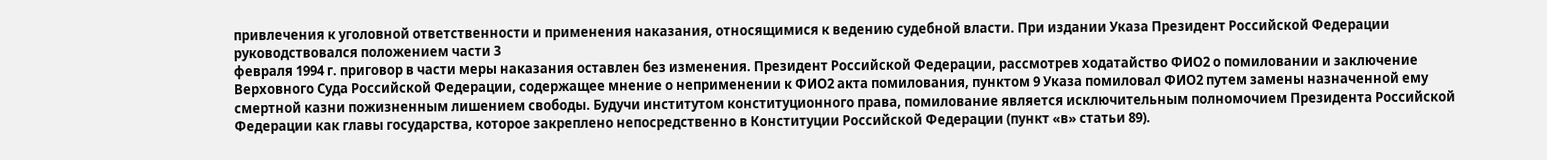привлечения к уголовной ответственности и применения наказания, относящимися к ведению судебной власти. При издании Указа Президент Российской Федерации руководствовался положением части 3
февраля 1994 г. приговор в части меры наказания оставлен без изменения. Президент Российской Федерации, рассмотрев ходатайство ФИО2 о помиловании и заключение Верховного Суда Российской Федерации, содержащее мнение о неприменении к ФИО2 акта помилования, пунктом 9 Указа помиловал ФИО2 путем замены назначенной ему смертной казни пожизненным лишением свободы. Будучи институтом конституционного права, помилование является исключительным полномочием Президента Российской Федерации как главы государства, которое закреплено непосредственно в Конституции Российской Федерации (пункт «в» статьи 89).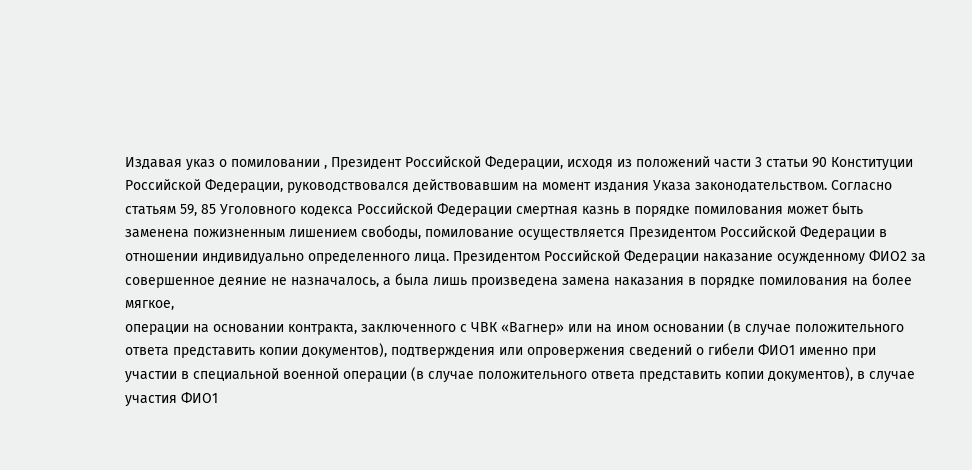Издавая указ о помиловании , Президент Российской Федерации, исходя из положений части 3 статьи 90 Конституции Российской Федерации, руководствовался действовавшим на момент издания Указа законодательством. Согласно статьям 59, 85 Уголовного кодекса Российской Федерации смертная казнь в порядке помилования может быть заменена пожизненным лишением свободы, помилование осуществляется Президентом Российской Федерации в отношении индивидуально определенного лица. Президентом Российской Федерации наказание осужденному ФИО2 за совершенное деяние не назначалось, а была лишь произведена замена наказания в порядке помилования на более мягкое,
операции на основании контракта, заключенного с ЧВК «Вагнер» или на ином основании (в случае положительного ответа представить копии документов), подтверждения или опровержения сведений о гибели ФИО1 именно при участии в специальной военной операции (в случае положительного ответа представить копии документов), в случае участия ФИО1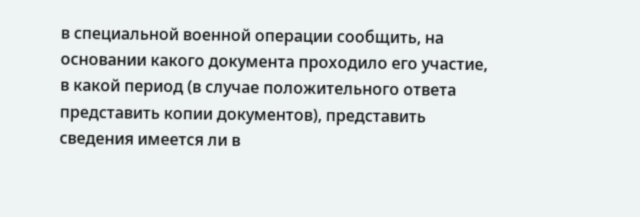в специальной военной операции сообщить, на основании какого документа проходило его участие, в какой период (в случае положительного ответа представить копии документов), представить сведения имеется ли в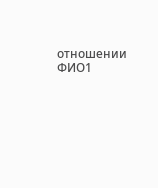отношении ФИО1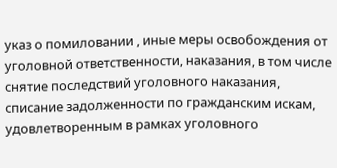указ о помиловании , иные меры освобождения от уголовной ответственности, наказания, в том числе снятие последствий уголовного наказания, списание задолженности по гражданским искам, удовлетворенным в рамках уголовного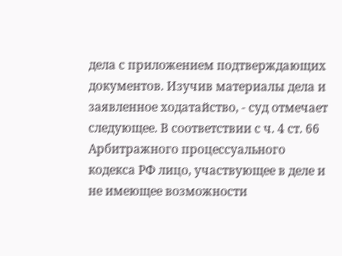дела с приложением подтверждающих документов. Изучив материалы дела и заявленное ходатайство, - суд отмечает следующее. В соответствии с ч. 4 ст. 66 Арбитражного процессуального кодекса РФ лицо, участвующее в деле и не имеющее возможности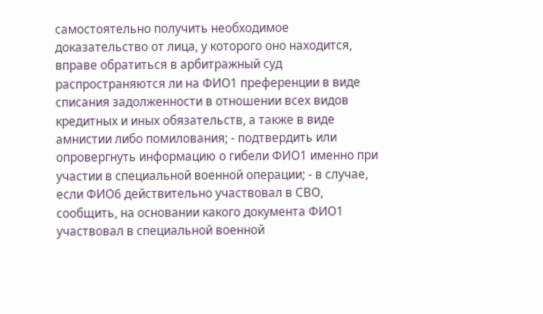самостоятельно получить необходимое доказательство от лица, у которого оно находится, вправе обратиться в арбитражный суд
распространяются ли на ФИО1 преференции в виде списания задолженности в отношении всех видов кредитных и иных обязательств, а также в виде амнистии либо помилования; - подтвердить или опровергнуть информацию о гибели ФИО1 именно при участии в специальной военной операции; - в случае, если ФИО6 действительно участвовал в СВО, сообщить, на основании какого документа ФИО1 участвовал в специальной военной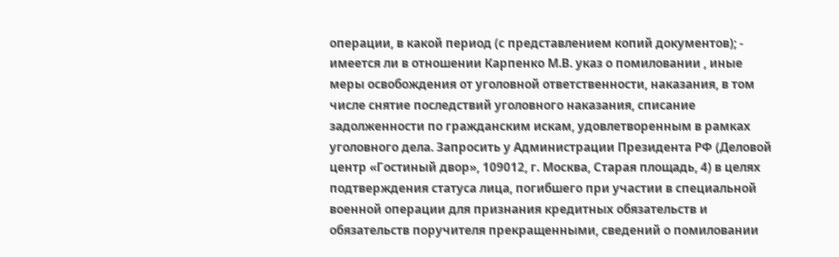операции, в какой период (с представлением копий документов); - имеется ли в отношении Карпенко М.В. указ о помиловании , иные меры освобождения от уголовной ответственности, наказания, в том числе снятие последствий уголовного наказания, списание задолженности по гражданским искам, удовлетворенным в рамках уголовного дела. Запросить у Администрации Президента РФ (Деловой центр «Гостиный двор», 109012, г. Москва, Старая площадь, 4) в целях подтверждения статуса лица, погибшего при участии в специальной военной операции для признания кредитных обязательств и обязательств поручителя прекращенными, сведений о помиловании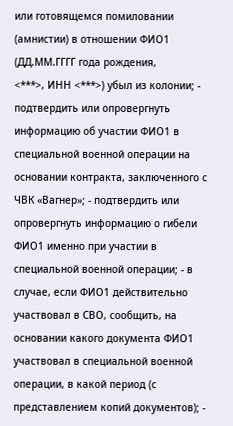или готовящемся помиловании (амнистии) в отношении ФИО1 (ДД.ММ.ГГГГ года рождения,
<***>, ИНН <***>) убыл из колонии; - подтвердить или опровергнуть информацию об участии ФИО1 в специальной военной операции на основании контракта, заключенного с ЧВК «Вагнер»; - подтвердить или опровергнуть информацию о гибели ФИО1 именно при участии в специальной военной операции; - в случае, если ФИО1 действительно участвовал в СВО, сообщить, на основании какого документа ФИО1 участвовал в специальной военной операции, в какой период (с представлением копий документов); -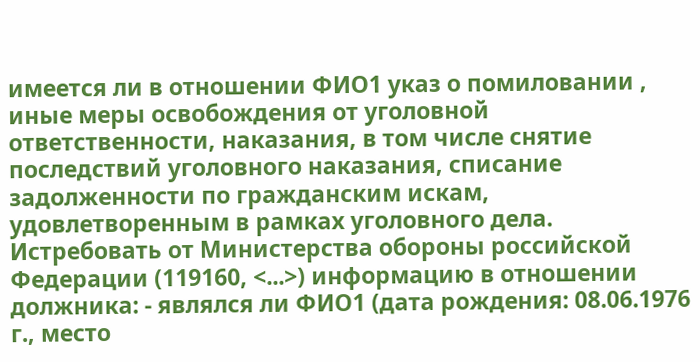имеется ли в отношении ФИО1 указ о помиловании , иные меры освобождения от уголовной ответственности, наказания, в том числе снятие последствий уголовного наказания, списание задолженности по гражданским искам, удовлетворенным в рамках уголовного дела. Истребовать от Министерства обороны российской Федерации (119160, <...>) информацию в отношении должника: - являлся ли ФИО1 (дата рождения: 08.06.1976 г., место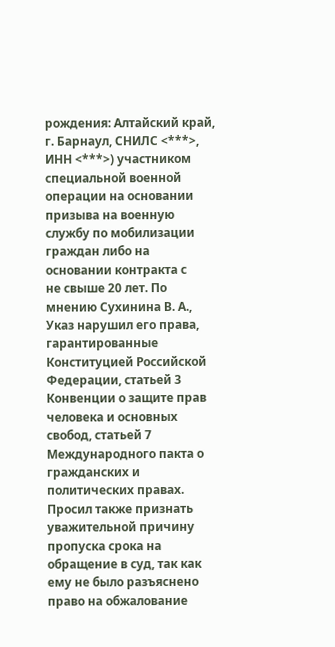рождения: Алтайский край, г. Барнаул, СНИЛС <***>, ИНН <***>) участником специальной военной операции на основании призыва на военную службу по мобилизации граждан либо на основании контракта с
не свыше 20 лет. По мнению Сухинина В. А., Указ нарушил его права, гарантированные Конституцией Российской Федерации, статьей 3 Конвенции о защите прав человека и основных свобод, статьей 7 Международного пакта о гражданских и политических правах. Просил также признать уважительной причину пропуска срока на обращение в суд, так как ему не было разъяснено право на обжалование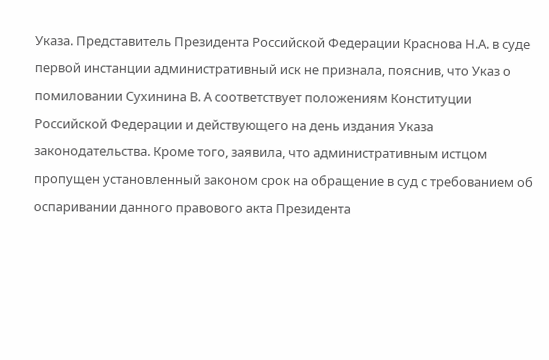Указа. Представитель Президента Российской Федерации Краснова Н.А. в суде первой инстанции административный иск не признала, пояснив, что Указ о помиловании Сухинина В. А соответствует положениям Конституции Российской Федерации и действующего на день издания Указа законодательства. Кроме того, заявила, что административным истцом пропущен установленный законом срок на обращение в суд с требованием об оспаривании данного правового акта Президента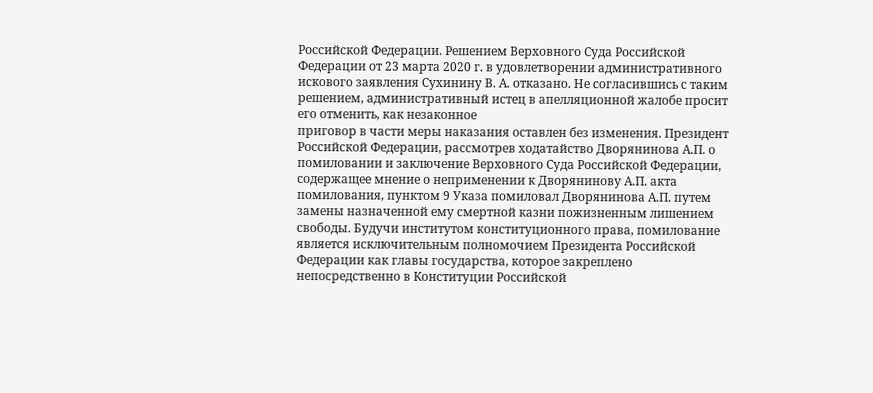Российской Федерации. Решением Верховного Суда Российской Федерации от 23 марта 2020 г. в удовлетворении административного искового заявления Сухинину В. А. отказано. Не согласившись с таким решением, административный истец в апелляционной жалобе просит его отменить, как незаконное
приговор в части меры наказания оставлен без изменения. Президент Российской Федерации, рассмотрев ходатайство Дворянинова А.П. о помиловании и заключение Верховного Суда Российской Федерации, содержащее мнение о неприменении к Дворянинову А.П. акта помилования, пунктом 9 Указа помиловал Дворянинова А.П. путем замены назначенной ему смертной казни пожизненным лишением свободы. Будучи институтом конституционного права, помилование является исключительным полномочием Президента Российской Федерации как главы государства, которое закреплено непосредственно в Конституции Российской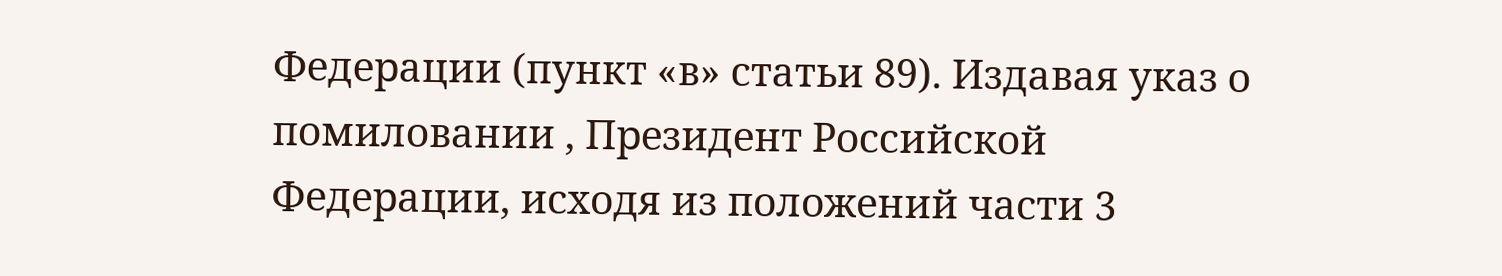Федерации (пункт «в» статьи 89). Издавая указ о помиловании , Президент Российской Федерации, исходя из положений части 3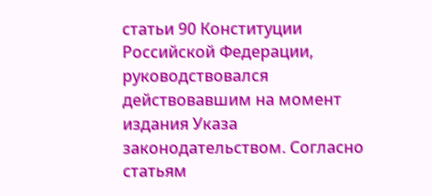статьи 90 Конституции Российской Федерации, руководствовался действовавшим на момент издания Указа законодательством. Согласно статьям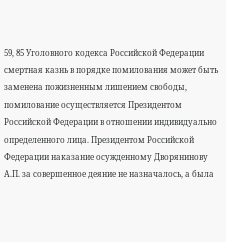59, 85 Уголовного кодекса Российской Федерации смертная казнь в порядке помилования может быть заменена пожизненным лишением свободы, помилование осуществляется Президентом Российской Федерации в отношении индивидуально определенного лица. Президентом Российской Федерации наказание осужденному Дворянинову А.П. за совершенное деяние не назначалось, а была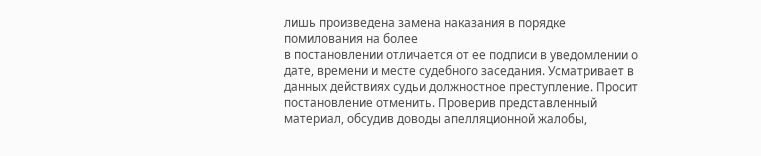лишь произведена замена наказания в порядке помилования на более
в постановлении отличается от ее подписи в уведомлении о дате, времени и месте судебного заседания. Усматривает в данных действиях судьи должностное преступление. Просит постановление отменить. Проверив представленный материал, обсудив доводы апелляционной жалобы,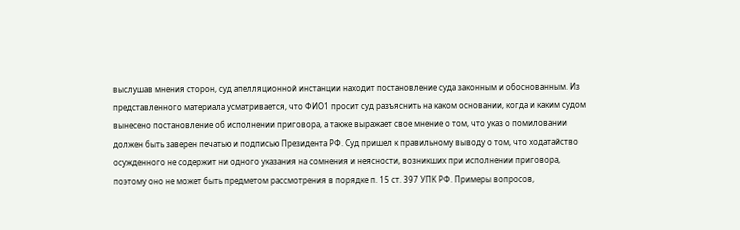выслушав мнения сторон, суд апелляционной инстанции находит постановление суда законным и обоснованным. Из представленного материала усматривается, что ФИО1 просит суд разъяснить на каком основании, когда и каким судом вынесено постановление об исполнении приговора, а также выражает свое мнение о том, что указ о помиловании должен быть заверен печатью и подписью Президента РФ. Суд пришел к правильному выводу о том, что ходатайство осужденного не содержит ни одного указания на сомнения и неясности, возникших при исполнении приговора, поэтому оно не может быть предметом рассмотрения в порядке п. 15 ст. 397 УПК РФ. Примеры вопросов,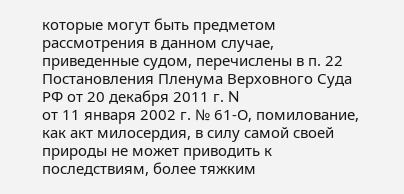которые могут быть предметом рассмотрения в данном случае, приведенные судом, перечислены в п. 22 Постановления Пленума Верховного Суда РФ от 20 декабря 2011 г. N
от 11 января 2002 г. № 61-О, помилование, как акт милосердия, в силу самой своей природы не может приводить к последствиям, более тяжким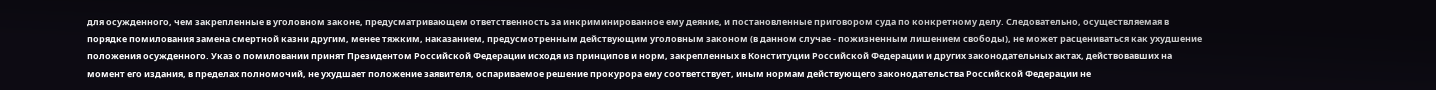для осужденного, чем закрепленные в уголовном законе, предусматривающем ответственность за инкриминированное ему деяние, и постановленные приговором суда по конкретному делу. Следовательно, осуществляемая в порядке помилования замена смертной казни другим, менее тяжким, наказанием, предусмотренным действующим уголовным законом (в данном случае - пожизненным лишением свободы), не может расцениваться как ухудшение положения осужденного. Указ о помиловании принят Президентом Российской Федерации исходя из принципов и норм, закрепленных в Конституции Российской Федерации и других законодательных актах, действовавших на момент его издания, в пределах полномочий, не ухудшает положение заявителя, оспариваемое решение прокурора ему соответствует, иным нормам действующего законодательства Российской Федерации не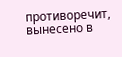противоречит, вынесено в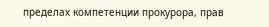пределах компетенции прокурора, прав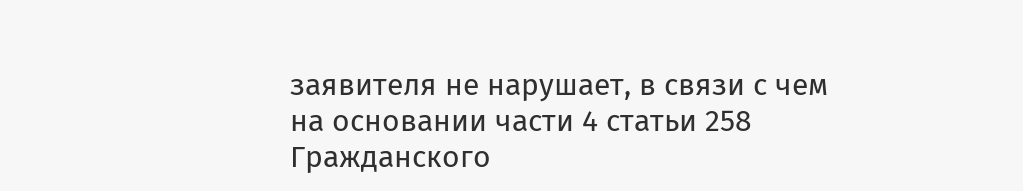заявителя не нарушает, в связи с чем на основании части 4 статьи 258 Гражданского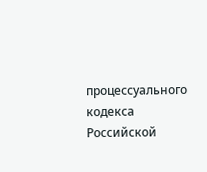процессуального кодекса Российской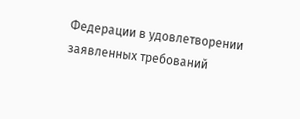Федерации в удовлетворении заявленных требований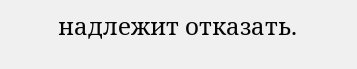надлежит отказать.